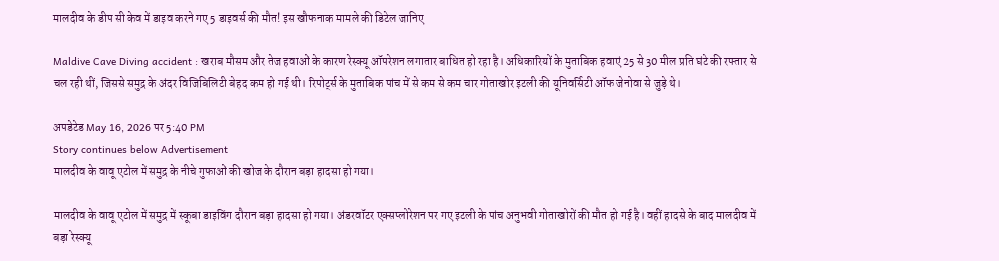मालदीव के डीप सी केव में डाइव करने गए 5 डाइवर्स की मौत! इस खौफनाक मामले की डिटेल जानिए

Maldive Cave Diving accident : खराब मौसम और तेज हवाओं के कारण रेस्क्यू ऑपरेशन लगातार बाधित हो रहा है। अधिकारियों के मुताबिक हवाएं 25 से 30 मील प्रति घंटे की रफ्तार से चल रही थीं, जिससे समुद्र के अंदर विजिबिलिटी बेहद कम हो गई थी। रिपोर्ट्स के मुताबिक पांच में से कम से कम चार गोताखोर इटली की यूनिवर्सिटी ऑफ जेनोवा से जुड़े थे।

अपडेटेड May 16, 2026 पर 5:40 PM
Story continues below Advertisement
मालदीव के वावू एटोल में समुद्र के नीचे गुफाओं की खोज के दौरान बड़ा हादसा हो गया।

मालदीव के वावू एटोल में समुद्र में स्कूबा डाइविंग दौरान बड़ा हादसा हो गया। अंडरवॉटर एक्सप्लोरेशन पर गए इटली के पांच अनुभवी गोताखोरों की मौत हो गई है। वहीं हादसे के बाद मालदीव में बड़ा रेस्क्यू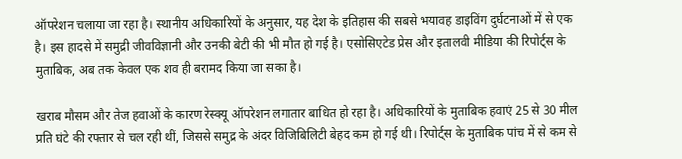ऑपरेशन चलाया जा रहा है। स्थानीय अधिकारियों के अनुसार, यह देश के इतिहास की सबसे भयावह डाइविंग दुर्घटनाओं में से एक है। इस हादसे में समुद्री जीवविज्ञानी और उनकी बेटी की भी मौत हो गई है। एसोसिएटेड प्रेस और इतालवी मीडिया की रिपोर्ट्स के मुताबिक, अब तक केवल एक शव ही बरामद किया जा सका है।

खराब मौसम और तेज हवाओं के कारण रेस्क्यू ऑपरेशन लगातार बाधित हो रहा है। अधिकारियों के मुताबिक हवाएं 25 से 30 मील प्रति घंटे की रफ्तार से चल रही थीं, जिससे समुद्र के अंदर विजिबिलिटी बेहद कम हो गई थी। रिपोर्ट्स के मुताबिक पांच में से कम से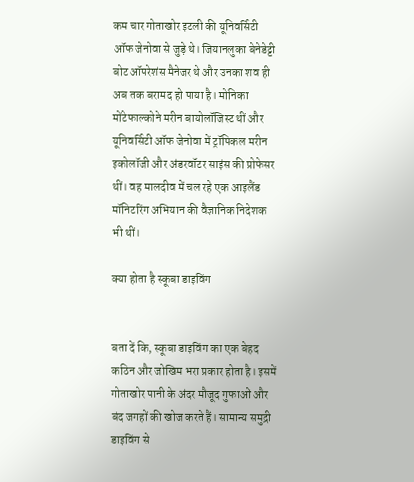कम चार गोताखोर इटली की यूनिवर्सिटी ऑफ जेनोवा से जुड़े थे। जियानलुका बेनेडेट्टी बोट ऑपरेशंस मैनेजर थे और उनका शव ही अब तक बरामद हो पाया है। मोनिका मोंटेफाल्कोने मरीन बायोलॉजिस्ट थीं और यूनिवर्सिटी ऑफ जेनोवा में ट्रॉपिकल मरीन इकोलॉजी और अंडरवॉटर साइंस की प्रोफेसर थीं। वह मालदीव में चल रहे एक आइलैंड मॉनिटरिंग अभियान की वैज्ञानिक निदेशक भी थीं।

क्या होता है स्कूबा डाइविंग


बता दें कि, स्कूबा डाइविंग का एक बेहद कठिन और जोखिम भरा प्रकार होता है। इसमें गोताखोर पानी के अंदर मौजूद गुफाओं और बंद जगहों की खोज करते हैं। सामान्य समुद्री डाइविंग से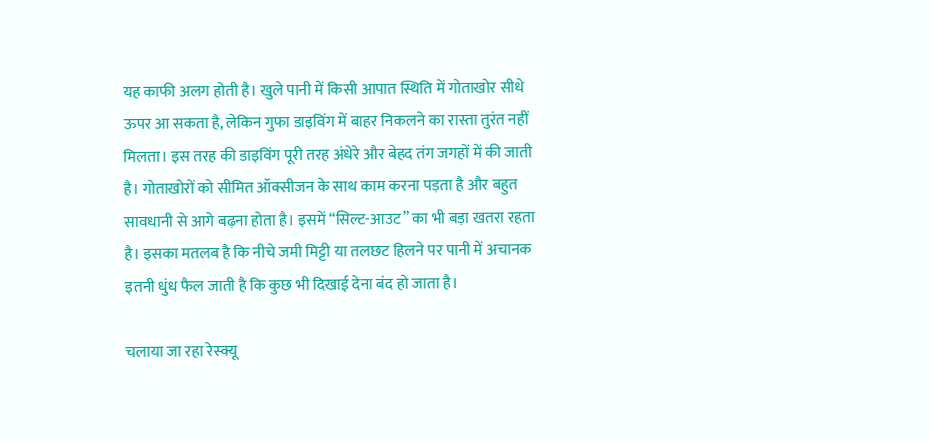यह काफी अलग होती है। खुले पानी में किसी आपात स्थिति में गोताखोर सीधे ऊपर आ सकता है, लेकिन गुफा डाइविंग में बाहर निकलने का रास्ता तुरंत नहीं मिलता। इस तरह की डाइविंग पूरी तरह अंधेरे और बेहद तंग जगहों में की जाती है। गोताखोरों को सीमित ऑक्सीजन के साथ काम करना पड़ता है और बहुत सावधानी से आगे बढ़ना होता है। इसमें “सिल्ट-आउट” का भी बड़ा खतरा रहता है। इसका मतलब है कि नीचे जमी मिट्टी या तलछट हिलने पर पानी में अचानक इतनी धुंध फैल जाती है कि कुछ भी दिखाई देना बंद हो जाता है।

चलाया जा रहा रेस्क्यू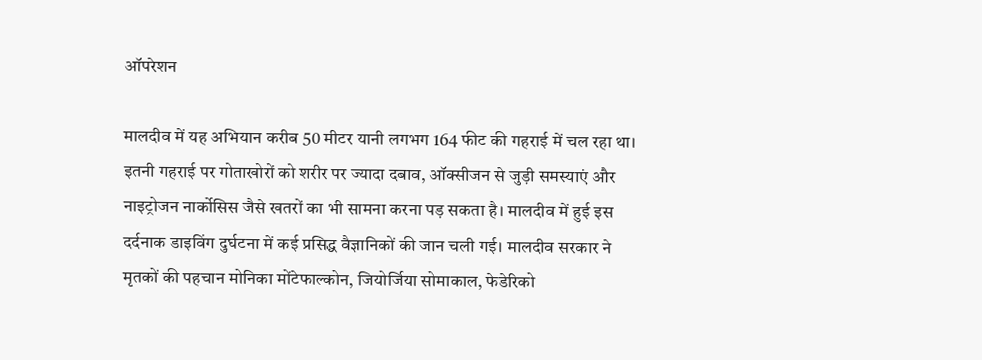ऑपरेशन

मालदीव में यह अभियान करीब 50 मीटर यानी लगभग 164 फीट की गहराई में चल रहा था। इतनी गहराई पर गोताखोरों को शरीर पर ज्यादा दबाव, ऑक्सीजन से जुड़ी समस्याएं और नाइट्रोजन नार्कोसिस जैसे खतरों का भी सामना करना पड़ सकता है। मालदीव में हुई इस दर्दनाक डाइविंग दुर्घटना में कई प्रसिद्ध वैज्ञानिकों की जान चली गई। मालदीव सरकार ने मृतकों की पहचान मोनिका मोंटेफाल्कोन, जियोर्जिया सोमाकाल, फेडेरिको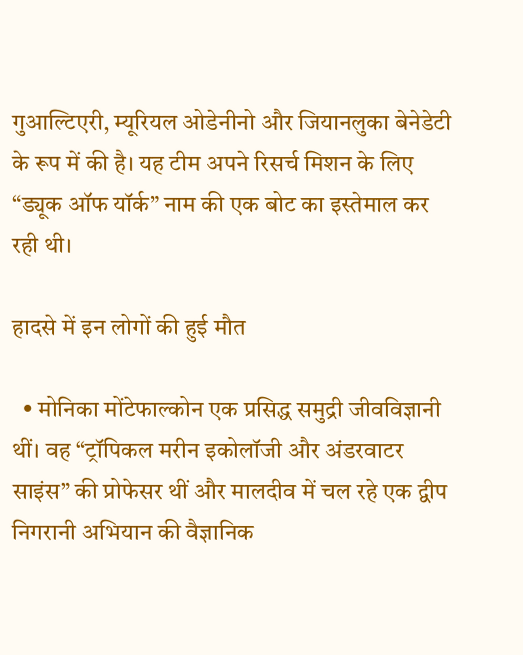गुआल्टिएरी, म्यूरियल ओडेनीनो और जियानलुका बेनेडेटी के रूप में की है। यह टीम अपने रिसर्च मिशन के लिए “ड्यूक ऑफ यॉर्क” नाम की एक बोट का इस्तेमाल कर रही थी।

हादसे में इन लोगों की हुई मौत

  • मोनिका मोंटेफाल्कोन एक प्रसिद्ध समुद्री जीवविज्ञानी थीं। वह “ट्रॉपिकल मरीन इकोलॉजी और अंडरवाटर साइंस” की प्रोफेसर थीं और मालदीव में चल रहे एक द्वीप निगरानी अभियान की वैज्ञानिक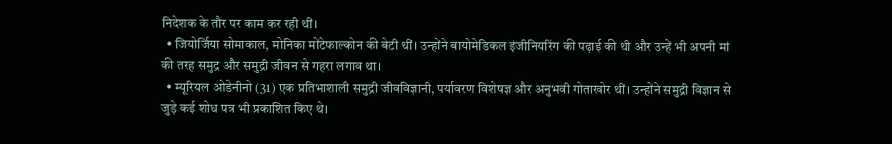निदेशक के तौर पर काम कर रही थीं।
  • जियोर्जिया सोमाकाल, मोनिका मोंटेफाल्कोन की बेटी थीं। उन्होंने बायोमेडिकल इंजीनियरिंग की पढ़ाई की थी और उन्हें भी अपनी मां की तरह समुद्र और समुद्री जीवन से गहरा लगाव था।
  • म्यूरियल ओडेनीनो (31) एक प्रतिभाशाली समुद्री जीवविज्ञानी, पर्यावरण विशेषज्ञ और अनुभवी गोताखोर थीं। उन्होंने समुद्री विज्ञान से जुड़े कई शोध पत्र भी प्रकाशित किए थे।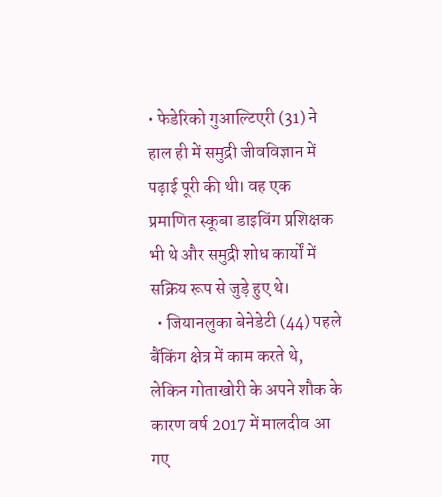• फेडेरिको गुआल्टिएरी (31) ने हाल ही में समुद्री जीवविज्ञान में पढ़ाई पूरी की थी। वह एक प्रमाणित स्कूबा डाइविंग प्रशिक्षक भी थे और समुद्री शोध कार्यों में सक्रिय रूप से जुड़े हुए थे।
  • जियानलुका बेनेडेटी (44) पहले बैंकिंग क्षेत्र में काम करते थे, लेकिन गोताखोरी के अपने शौक के कारण वर्ष 2017 में मालदीव आ गए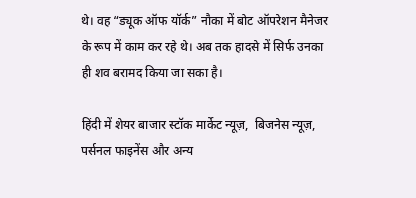थे। वह “ड्यूक ऑफ यॉर्क” नौका में बोट ऑपरेशन मैनेजर के रूप में काम कर रहे थे। अब तक हादसे में सिर्फ उनका ही शव बरामद किया जा सका है।

हिंदी में शेयर बाजार स्टॉक मार्केट न्यूज़,  बिजनेस न्यूज़,  पर्सनल फाइनेंस और अन्य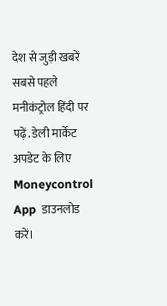देश से जुड़ी खबरें सबसे पहले मनीकंट्रोल हिंदी पर पढ़ें. डेली मार्केट अपडेट के लिए Moneycontrol App  डाउनलोड करें।